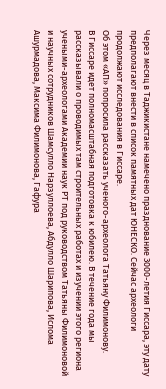Через месяц в Таджикистане намечено празднование 3000-летия Гиссара, эту дату предполагают внести в список памятных дат ЮНЕСКО. Сейчас археологи продолжают исследования в Гиссаре.
Об этом «АП» попросила рассказать ученого-археолога Татьяну Филимонову.
В Гиссаре идет полномасштабная подготовка к юбилею. В течение года мы рассказывали о проводимых там строительных работах и изучении этого региона учеными-археологами Академии наук РТ под руководством Татьяны Филимоновой и научных сотрудников Шамсулло Нарзуллоева, Абдулло Шарипова, Ислома Ашурмадова, Максима Филимонова, Гафура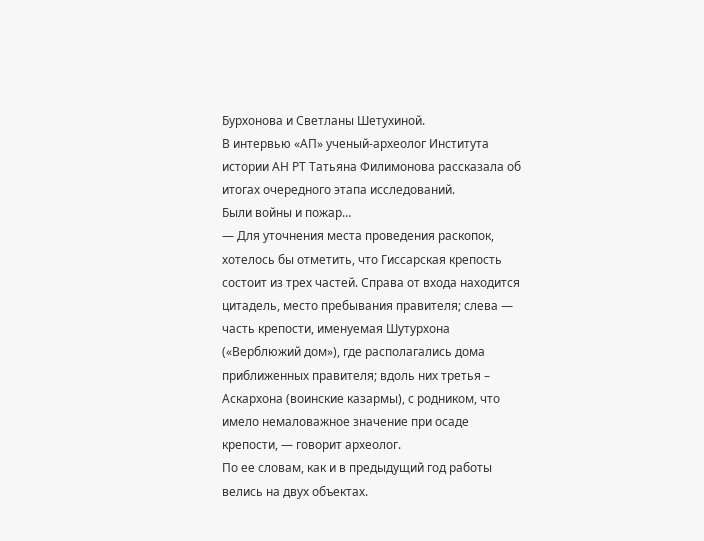Бурхонова и Светланы Шетухиной.
В интервью «АП» ученый-археолог Института истории АН РТ Татьяна Филимонова рассказала об итогах очередного этапа исследований.
Были войны и пожар…
— Для уточнения места проведения раскопок, хотелось бы отметить, что Гиссарская крепость состоит из трех частей. Справа от входа находится цитадель, место пребывания правителя; слева — часть крепости, именуемая Шутурхона («Верблюжий дом»), где располагались дома приближенных правителя; вдоль них третья – Аскархона (воинские казармы), с родником, что имело немаловажное значение при осаде крепости, — говорит археолог.
По ее словам, как и в предыдущий год работы велись на двух объектах.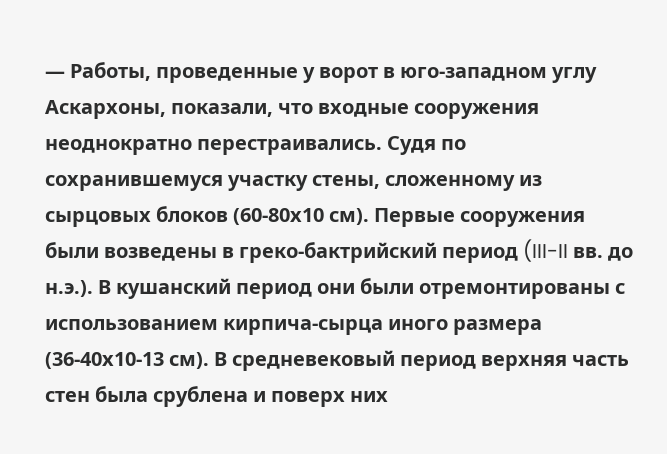— Работы, проведенные у ворот в юго-западном углу Аскархоны, показали, что входные сооружения неоднократно перестраивались. Судя по сохранившемуся участку стены, сложенному из сырцовых блоков (60-80х10 см). Первые сооружения были возведены в греко-бактрийский период (III-II вв. до н.э.). В кушанский период они были отремонтированы с использованием кирпича-сырца иного размера (36-40х10-13 см). В средневековый период верхняя часть стен была срублена и поверх них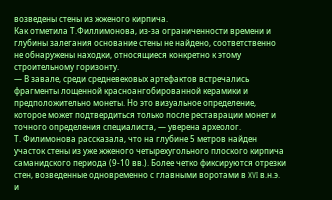возведены стены из жженого кирпича.
Как отметила Т.Филлимонова, из-за ограниченности времени и глубины залегания основание стены не найдено, соответственно не обнаружены находки, относящиеся конкретно к этому строительному горизонту.
— В завале, среди средневековых артефактов встречались фрагменты лощенной красноангобированной керамики и предположительно монеты. Но это визуальное определение, которое может подтвердиться только после реставрации монет и точного определения специалиста, — уверена археолог.
Т. Филимонова рассказала, что на глубине 5 метров найден участок стены из уже жженого четырехугольного плоского кирпича саманидского периода (9-10 вв.). Более четко фиксируются отрезки стен, возведенные одновременно с главными воротами в XVI в.н.э. и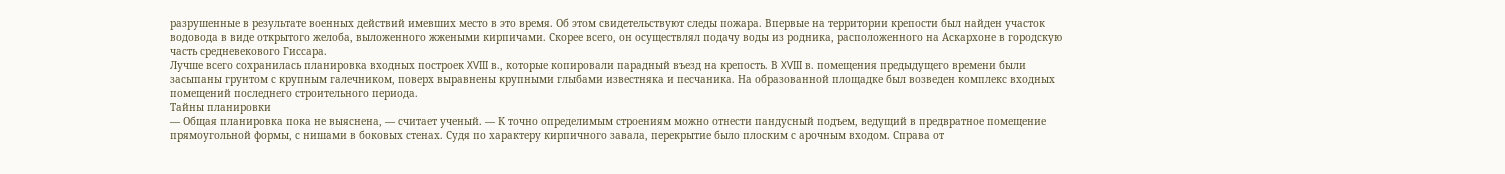разрушенные в результате военных действий имевших место в это время. Об этом свидетельствуют следы пожара. Впервые на территории крепости был найден участок водовода в виде открытого желоба, выложенного жжеными кирпичами. Скорее всего, он осуществлял подачу воды из родника, расположенного на Аскархоне в городскую часть средневекового Гиссара.
Лучше всего сохранилась планировка входных построек XVIII в., которые копировали парадный въезд на крепость. В XVIII в. помещения предыдущего времени были засыпаны грунтом с крупным галечником, поверх выравнены крупными глыбами известняка и песчаника. На образованной площадке был возведен комплекс входных помещений последнего строительного периода.
Тайны планировки
— Общая планировка пока не выяснена, — считает ученый. — К точно определимым строениям можно отнести пандусный подъем, ведущий в предвратное помещение прямоугольной формы, с нишами в боковых стенах. Судя по характеру кирпичного завала, перекрытие было плоским с арочным входом. Справа от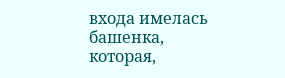входа имелась башенка, которая,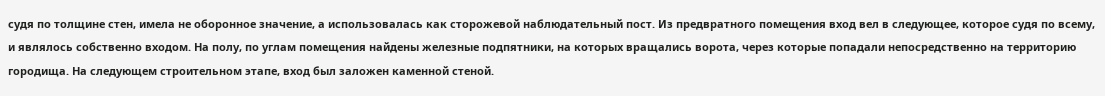судя по толщине стен, имела не оборонное значение, а использовалась как сторожевой наблюдательный пост. Из предвратного помещения вход вел в следующее, которое судя по всему, и являлось собственно входом. На полу, по углам помещения найдены железные подпятники, на которых вращались ворота, через которые попадали непосредственно на территорию городища. На следующем строительном этапе, вход был заложен каменной стеной.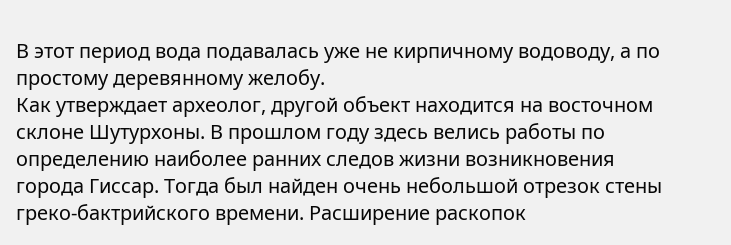В этот период вода подавалась уже не кирпичному водоводу, а по простому деревянному желобу.
Как утверждает археолог, другой объект находится на восточном склоне Шутурхоны. В прошлом году здесь велись работы по определению наиболее ранних следов жизни возникновения города Гиссар. Тогда был найден очень небольшой отрезок стены греко-бактрийского времени. Расширение раскопок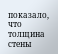показало, что толщина стены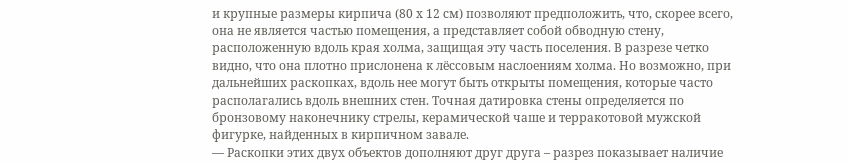и крупные размеры кирпича (80 х 12 см) позволяют предположить, что, скорее всего, она не является частью помещения, а представляет собой обводную стену, расположенную вдоль края холма, защищая эту часть поселения. В разрезе четко видно, что она плотно прислонена к лёссовым наслоениям холма. Но возможно, при дальнейших раскопках, вдоль нее могут быть открыты помещения, которые часто располагались вдоль внешних стен. Точная датировка стены определяется по бронзовому наконечнику стрелы, керамической чаше и терракотовой мужской фигурке, найденных в кирпичном завале.
— Раскопки этих двух объектов дополняют друг друга – разрез показывает наличие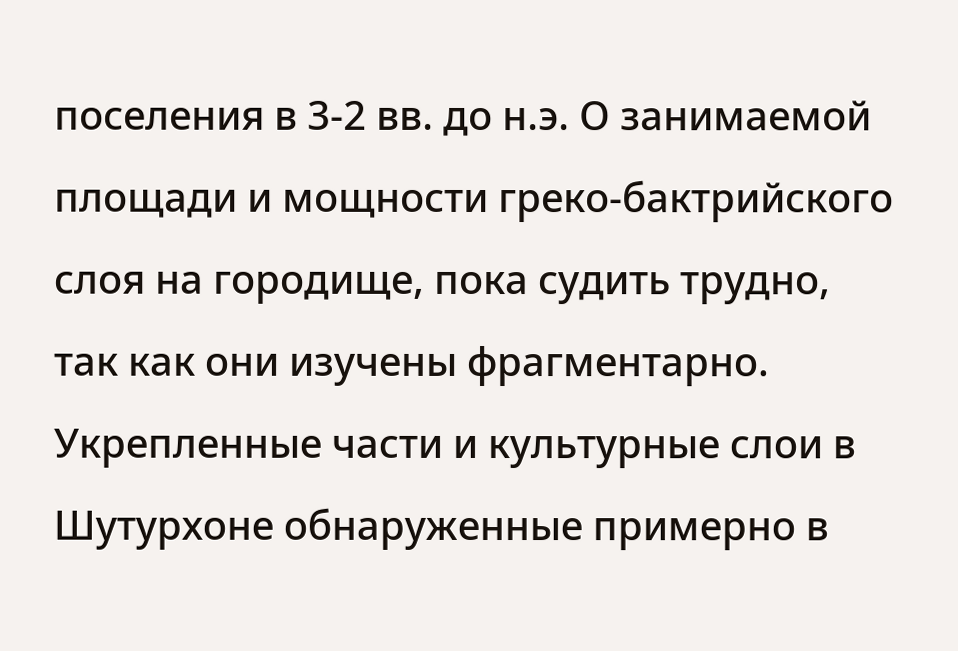поселения в 3-2 вв. до н.э. О занимаемой площади и мощности греко-бактрийского слоя на городище, пока судить трудно, так как они изучены фрагментарно. Укрепленные части и культурные слои в Шутурхоне обнаруженные примерно в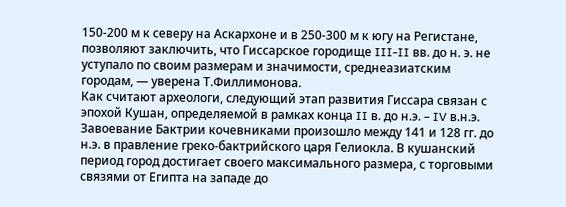150-200 м к северу на Аскархоне и в 250-300 м к югу на Регистане, позволяют заключить, что Гиссарское городище III-II вв. до н. э. не уступало по своим размерам и значимости, среднеазиатским городам, — уверена Т.Филлимонова.
Как считают археологи, следующий этап развития Гиссара связан с эпохой Кушан, определяемой в рамках конца II в. до н.э. – IV в.н.э. Завоевание Бактрии кочевниками произошло между 141 и 128 гг. до н.э. в правление греко-бактрийского царя Гелиокла. В кушанский период город достигает своего максимального размера, с торговыми связями от Египта на западе до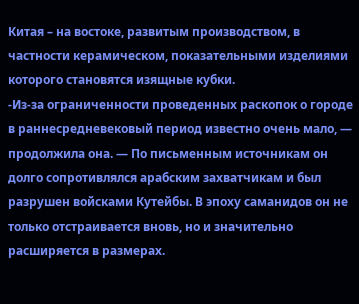Китая – на востоке, развитым производством, в частности керамическом, показательными изделиями которого становятся изящные кубки.
-Из-за ограниченности проведенных раскопок о городе в раннесредневековый период известно очень мало, — продолжила она. — По письменным источникам он долго сопротивлялся арабским захватчикам и был разрушен войсками Кутейбы. В эпоху саманидов он не только отстраивается вновь, но и значительно расширяется в размерах.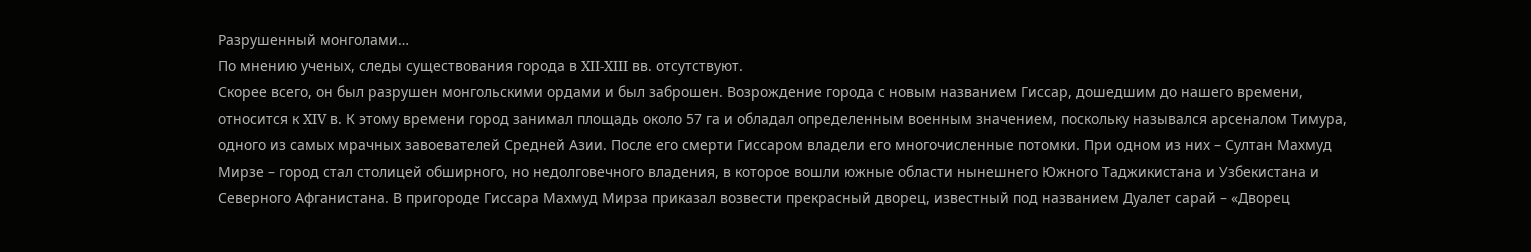Разрушенный монголами…
По мнению ученых, следы существования города в XII-XIII вв. отсутствуют.
Скорее всего, он был разрушен монгольскими ордами и был заброшен. Возрождение города с новым названием Гиссар, дошедшим до нашего времени, относится к XIV в. К этому времени город занимал площадь около 57 га и обладал определенным военным значением, поскольку назывался арсеналом Тимура, одного из самых мрачных завоевателей Средней Азии. После его смерти Гиссаром владели его многочисленные потомки. При одном из них – Султан Махмуд Мирзе – город стал столицей обширного, но недолговечного владения, в которое вошли южные области нынешнего Южного Таджикистана и Узбекистана и Северного Афганистана. В пригороде Гиссара Махмуд Мирза приказал возвести прекрасный дворец, известный под названием Дуалет сарай – «Дворец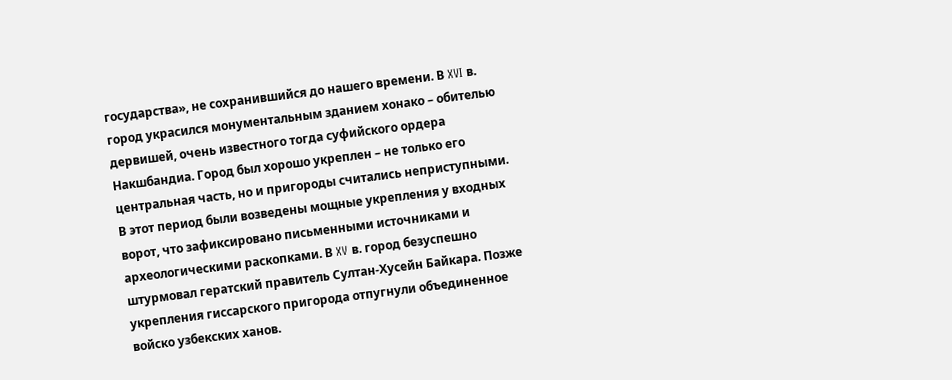государства», не сохранившийся до нашего времени. В XVI в. город украсился монументальным зданием хонако – обителью дервишей, очень известного тогда суфийского ордера Накшбандиа. Город был хорошо укреплен – не только его центральная часть, но и пригороды считались неприступными. В этот период были возведены мощные укрепления у входных ворот, что зафиксировано письменными источниками и археологическими раскопками. В XV в. город безуспешно штурмовал гератский правитель Султан-Хусейн Байкара. Позже укрепления гиссарского пригорода отпугнули объединенное войско узбекских ханов.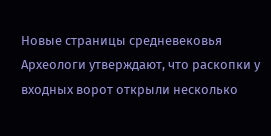Новые страницы средневековья
Археологи утверждают, что раскопки у входных ворот открыли несколько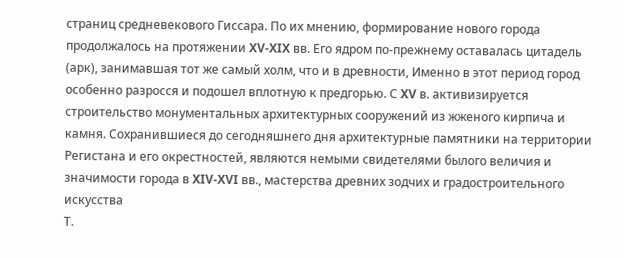страниц средневекового Гиссара. По их мнению, формирование нового города продолжалось на протяжении XV-XIX вв. Его ядром по-прежнему оставалась цитадель (арк), занимавшая тот же самый холм, что и в древности, Именно в этот период город особенно разросся и подошел вплотную к предгорью. С XV в. активизируется строительство монументальных архитектурных сооружений из жженого кирпича и камня. Сохранившиеся до сегодняшнего дня архитектурные памятники на территории Регистана и его окрестностей, являются немыми свидетелями былого величия и значимости города в XIV-XVI вв., мастерства древних зодчих и градостроительного искусства
Т.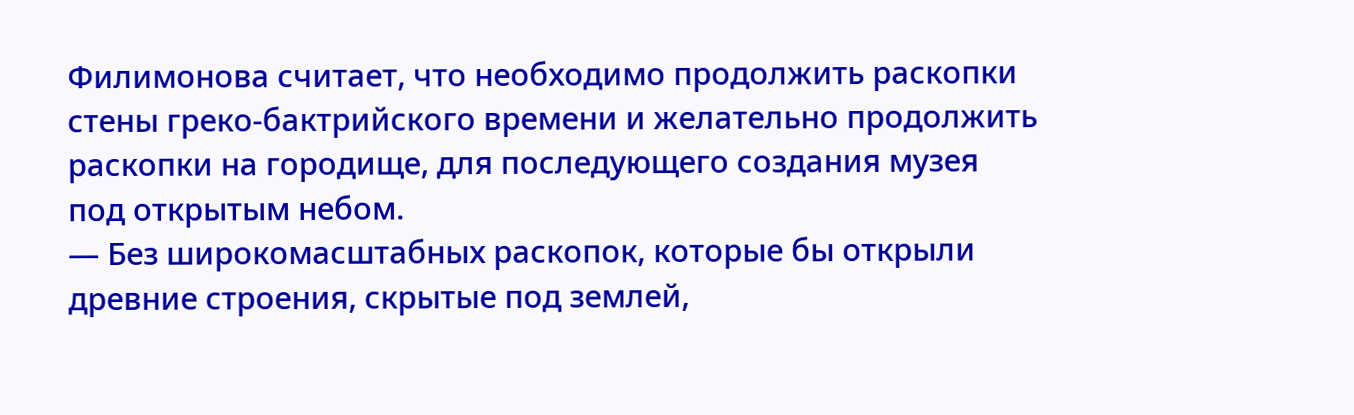Филимонова считает, что необходимо продолжить раскопки стены греко-бактрийского времени и желательно продолжить раскопки на городище, для последующего создания музея под открытым небом.
— Без широкомасштабных раскопок, которые бы открыли древние строения, скрытые под землей,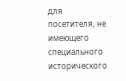для посетителя, не имеющего специального исторического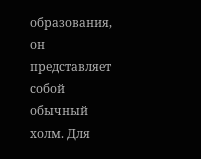образования, он представляет собой обычный холм. Для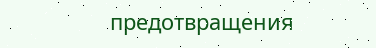предотвращения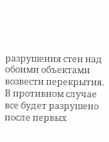разрушения стен над обоими объектами возвести перекрытия. В противном случае все будет разрушено после первых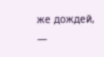же дождей, —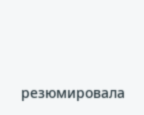резюмировала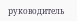руководитель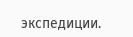экспедиции.